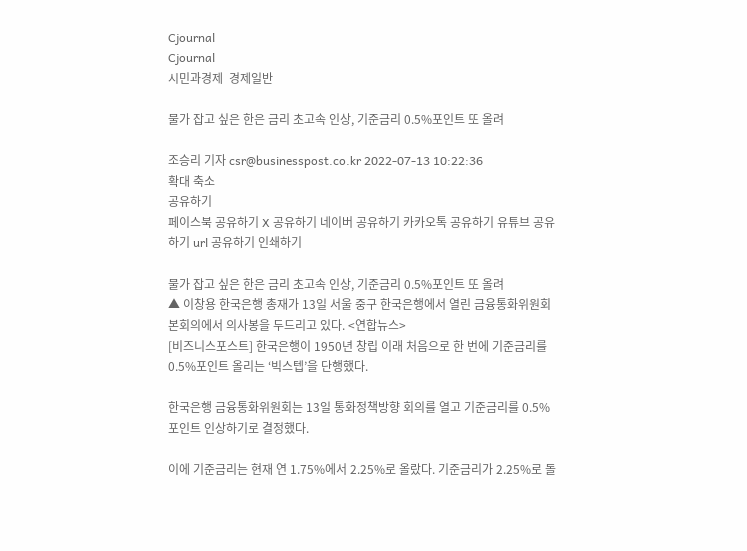Cjournal
Cjournal
시민과경제  경제일반

물가 잡고 싶은 한은 금리 초고속 인상, 기준금리 0.5%포인트 또 올려

조승리 기자 csr@businesspost.co.kr 2022-07-13 10:22:36
확대 축소
공유하기
페이스북 공유하기 X 공유하기 네이버 공유하기 카카오톡 공유하기 유튜브 공유하기 url 공유하기 인쇄하기

물가 잡고 싶은 한은 금리 초고속 인상, 기준금리 0.5%포인트 또 올려
▲ 이창용 한국은행 총재가 13일 서울 중구 한국은행에서 열린 금융통화위원회 본회의에서 의사봉을 두드리고 있다. <연합뉴스>
[비즈니스포스트] 한국은행이 1950년 창립 이래 처음으로 한 번에 기준금리를 0.5%포인트 올리는 ‘빅스텝’을 단행했다.

한국은행 금융통화위원회는 13일 통화정책방향 회의를 열고 기준금리를 0.5%포인트 인상하기로 결정했다.

이에 기준금리는 현재 연 1.75%에서 2.25%로 올랐다. 기준금리가 2.25%로 돌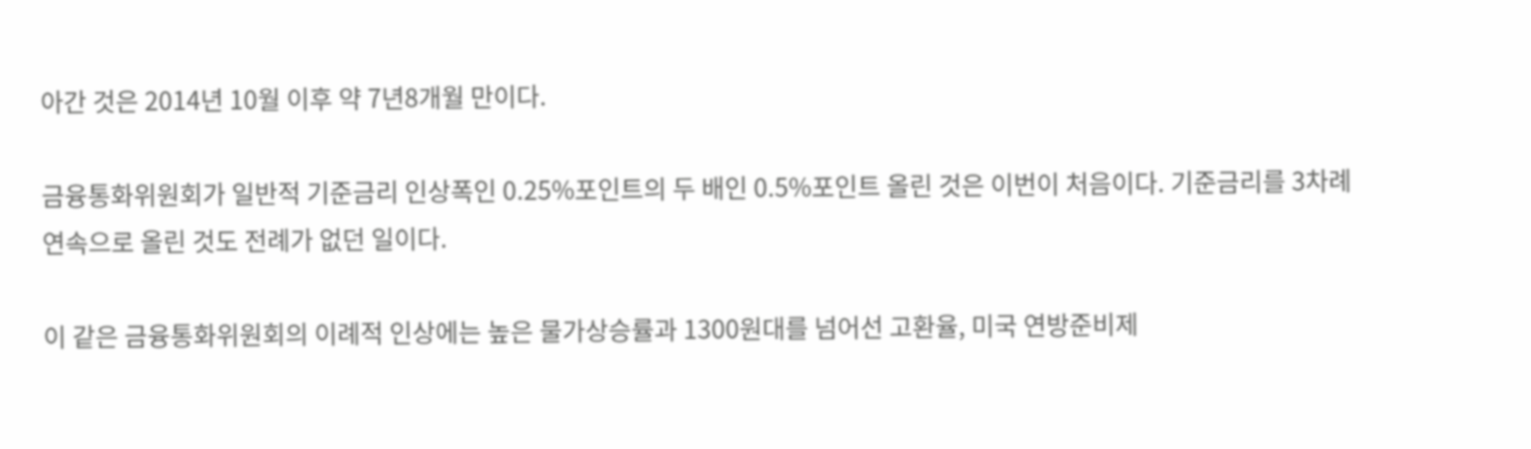아간 것은 2014년 10월 이후 약 7년8개월 만이다.

금융통화위원회가 일반적 기준금리 인상폭인 0.25%포인트의 두 배인 0.5%포인트 올린 것은 이번이 처음이다. 기준금리를 3차례 연속으로 올린 것도 전례가 없던 일이다.

이 같은 금융통화위원회의 이례적 인상에는 높은 물가상승률과 1300원대를 넘어선 고환율, 미국 연방준비제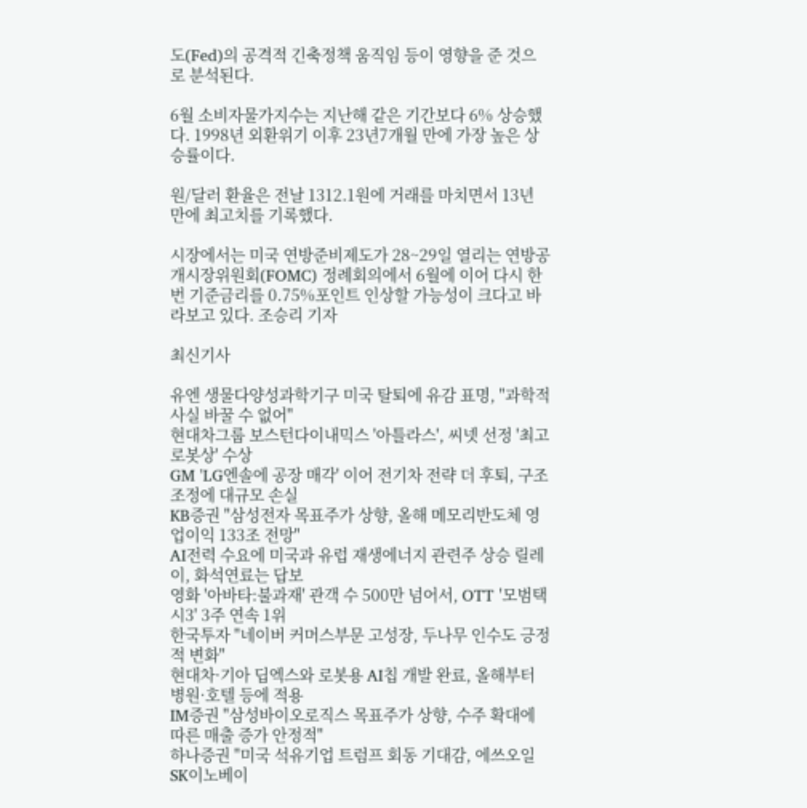도(Fed)의 공격적 긴축정책 움직임 등이 영향을 준 것으로 분석된다.

6월 소비자물가지수는 지난해 같은 기간보다 6% 상승했다. 1998년 외환위기 이후 23년7개월 만에 가장 높은 상승률이다.

원/달러 환율은 전날 1312.1원에 거래를 마치면서 13년 만에 최고치를 기록했다.

시장에서는 미국 연방준비제도가 28~29일 열리는 연방공개시장위원회(FOMC) 정례회의에서 6월에 이어 다시 한 번 기준금리를 0.75%포인트 인상할 가능성이 크다고 바라보고 있다. 조승리 기자

최신기사

유엔 생물다양성과학기구 미국 탈퇴에 유감 표명, "과학적 사실 바꿀 수 없어"
현대차그룹 보스턴다이내믹스 '아틀라스', 씨넷 선정 '최고 로봇상' 수상
GM 'LG엔솔에 공장 매각' 이어 전기차 전략 더 후퇴, 구조조정에 대규모 손실
KB증권 "삼성전자 목표주가 상향, 올해 메모리반도체 영업이익 133조 전망"
AI전력 수요에 미국과 유럽 재생에너지 관련주 상승 릴레이, 화석연료는 답보
영화 '아바타:불과재' 관객 수 500만 넘어서, OTT '모범택시3' 3주 연속 1위
한국투자 "네이버 커머스부문 고성장, 두나무 인수도 긍정적 변화"
현대차·기아 딥엑스와 로봇용 AI칩 개발 완료, 올해부터 병원·호텔 등에 적용
IM증권 "삼성바이오로직스 목표주가 상향, 수주 확대에 따른 매출 증가 안정적"
하나증권 "미국 석유기업 트럼프 회동 기대감, 에쓰오일 SK이노베이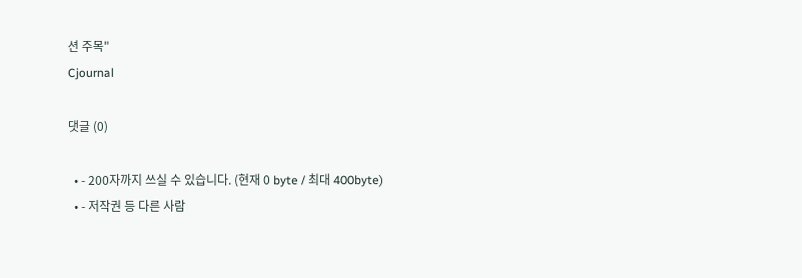션 주목"
Cjournal

댓글 (0)

  • - 200자까지 쓰실 수 있습니다. (현재 0 byte / 최대 400byte)
  • - 저작권 등 다른 사람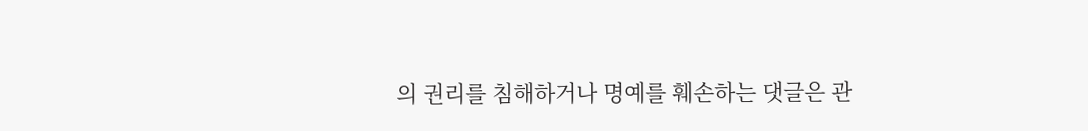의 권리를 침해하거나 명예를 훼손하는 댓글은 관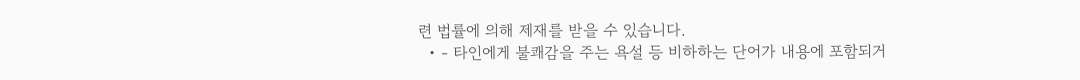련 법률에 의해 제재를 받을 수 있습니다.
  • - 타인에게 불쾌감을 주는 욕설 등 비하하는 단어가 내용에 포함되거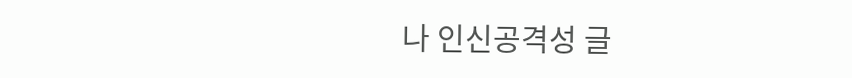나 인신공격성 글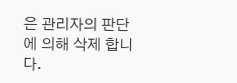은 관리자의 판단에 의해 삭제 합니다.